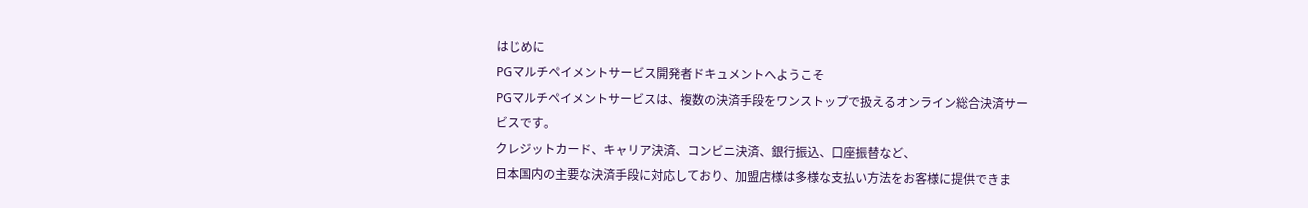はじめに
PGマルチペイメントサービス開発者ドキュメントへようこそ
PGマルチペイメントサービスは、複数の決済手段をワンストップで扱えるオンライン総合決済サービスです。
クレジットカード、キャリア決済、コンビニ決済、銀行振込、口座振替など、
日本国内の主要な決済手段に対応しており、加盟店様は多様な支払い方法をお客様に提供できま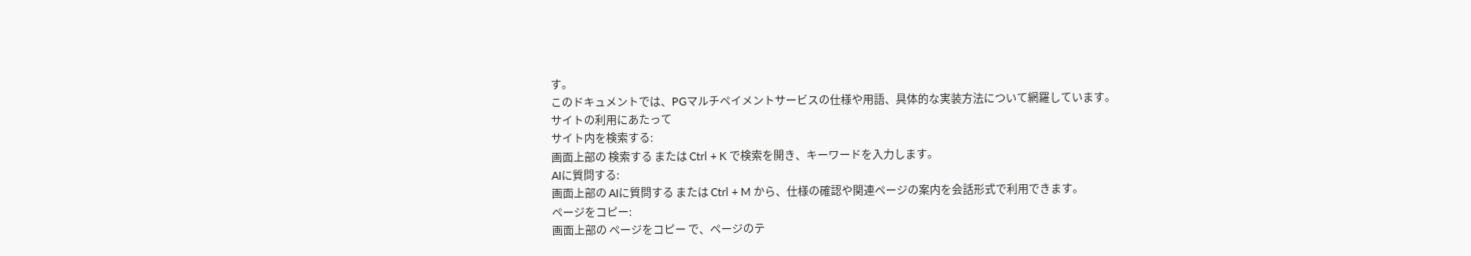す。
このドキュメントでは、PGマルチペイメントサービスの仕様や用語、具体的な実装方法について網羅しています。
サイトの利用にあたって
サイト内を検索する:
画面上部の 検索する または Ctrl + K で検索を開き、キーワードを入力します。
AIに質問する:
画面上部の AIに質問する または Ctrl + M から、仕様の確認や関連ページの案内を会話形式で利用できます。
ページをコピー:
画面上部の ページをコピー で、ページのテ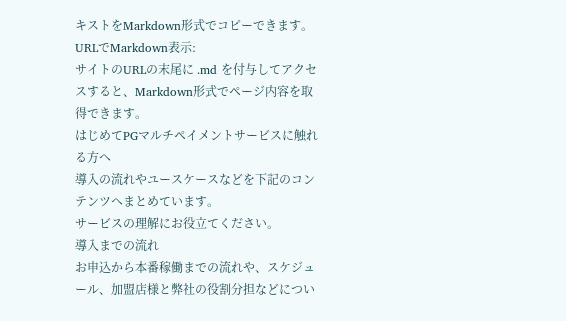キストをMarkdown形式でコピーできます。
URLでMarkdown表示:
サイトのURLの末尾に .md を付与してアクセスすると、Markdown形式でページ内容を取得できます。
はじめてPGマルチペイメントサービスに触れる方へ
導入の流れやユースケースなどを下記のコンテンツへまとめています。
サービスの理解にお役立てください。
導入までの流れ
お申込から本番稼働までの流れや、スケジュール、加盟店様と弊社の役割分担などについ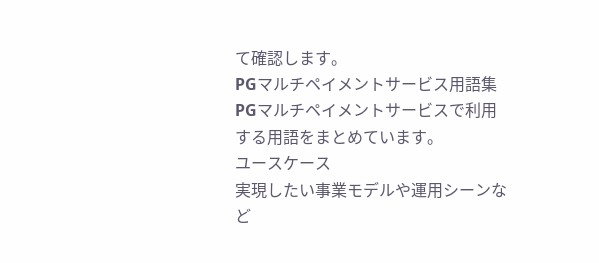て確認します。
PGマルチペイメントサービス用語集
PGマルチペイメントサービスで利用する用語をまとめています。
ユースケース
実現したい事業モデルや運用シーンなど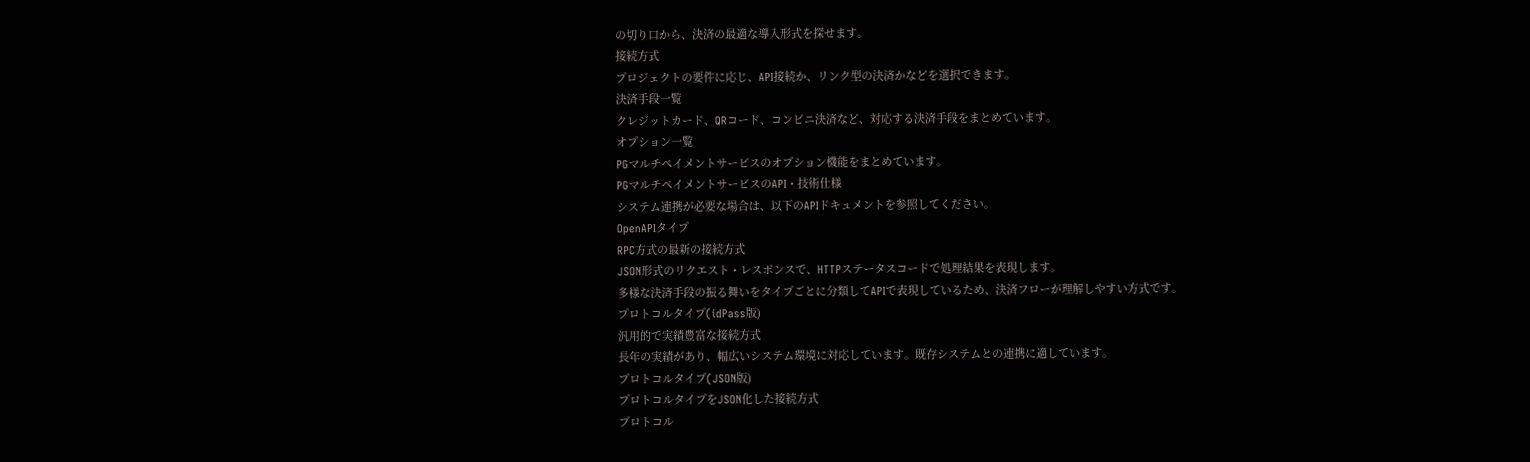の切り口から、決済の最適な導入形式を探せます。
接続方式
プロジェクトの要件に応じ、API接続か、リンク型の決済かなどを選択できます。
決済手段一覧
クレジットカード、QRコード、コンビニ決済など、対応する決済手段をまとめています。
オプション一覧
PGマルチペイメントサービスのオプション機能をまとめています。
PGマルチペイメントサービスのAPI・技術仕様
システム連携が必要な場合は、以下のAPIドキュメントを参照してください。
OpenAPIタイプ
RPC方式の最新の接続方式
JSON形式のリクエスト・レスポンスで、HTTPステータスコードで処理結果を表現します。
多様な決済手段の振る舞いをタイプごとに分類してAPIで表現しているため、決済フローが理解しやすい方式です。
プロトコルタイプ(idPass版)
汎用的で実績豊富な接続方式
長年の実績があり、幅広いシステム環境に対応しています。既存システムとの連携に適しています。
プロトコルタイプ(JSON版)
プロトコルタイプをJSON化した接続方式
プロトコル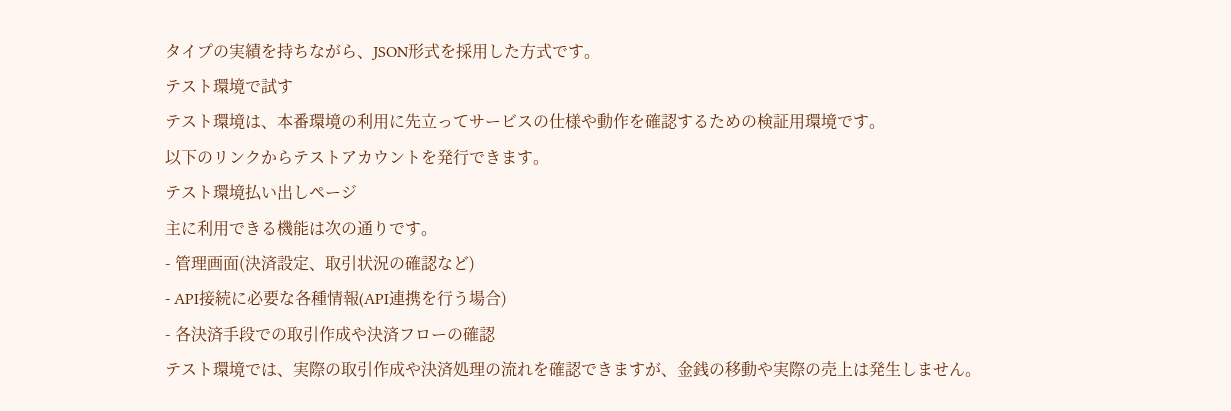タイプの実績を持ちながら、JSON形式を採用した方式です。
テスト環境で試す
テスト環境は、本番環境の利用に先立ってサービスの仕様や動作を確認するための検証用環境です。
以下のリンクからテストアカウントを発行できます。
テスト環境払い出しページ
主に利用できる機能は次の通りです。
- 管理画面(決済設定、取引状況の確認など)
- API接続に必要な各種情報(API連携を行う場合)
- 各決済手段での取引作成や決済フローの確認
テスト環境では、実際の取引作成や決済処理の流れを確認できますが、金銭の移動や実際の売上は発生しません。